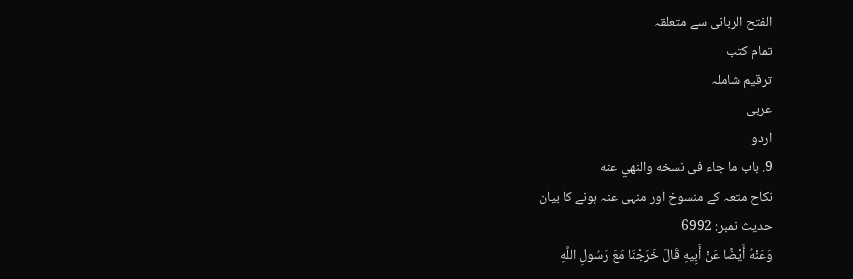الفتح الربانی سے متعلقہ
تمام کتب
ترقیم شاملہ
عربی
اردو
9. باب ما جاء فى نسخه والنهي عنه
نکاح متعہ کے منسوخ اور منہی عنہ ہونے کا بیان
حدیث نمبر: 6992
وَعَنْهُ أَيْضًا عَنْ أَبِيهِ قَالَ خَرَجْنَا مَعَ رَسُولِ اللَّهِ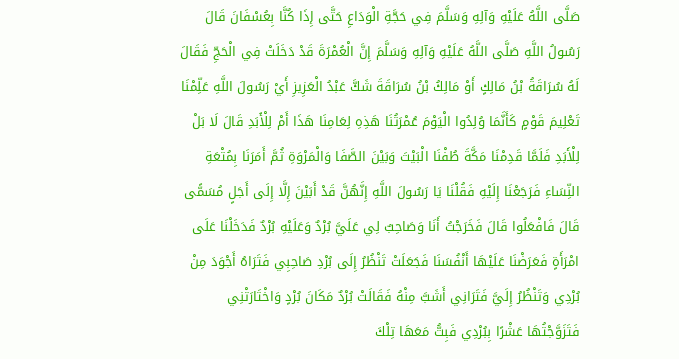صَلَّى اللَّهُ عَلَيْهِ وَآلِهِ وَسَلَّمَ فِي حَجَّةِ الْوَدَاعِ حَتَّى إِذَا كُنَّا بِعُسْفَانَ قَالَ رَسُولُ اللَّهِ صَلَّى اللَّهُ عَلَيْهِ وَآلِهِ وَسَلَّمَ إِنَّ الْعُمْرَةَ قَدْ دَخَلَتْ فِي الْحَجِّ فَقَالَ لَهُ سُرَاقَةُ بْنُ مَالِكٍ أَوْ مَالِكُ بْنُ سُرَاقَةَ شَكَّ عَبْدُ الْعَزِيزِ أَيْ رَسُولَ اللَّهِ عَلِّمْنَا تَعْلِيمَ قَوْمٍ كَأَنَّمَا وُلِدُوا الْيَوْمَ عُمْرَتُنَا هَذِهِ لِعَامِنَا هَذَا أَمْ لِلْأَبَدِ قَالَ لَا بَلْ لِلْأَبَدِ فَلَمَّا قَدِمْنَا مَكَّةَ طُفْنَا الْبَيْتَ وَبَيْنَ الصَّفَا وَالْمَرْوَةِ ثُمَّ أَمَرَنَا بِمُتْعَةِ النِّسَاءِ فَرَجَعْنَا إِلَيْهِ فَقُلْنَا يَا رَسُولَ اللَّهِ إِنَّهُنَّ قَدْ أَبَيْنَ إِلَّا إِلَى أَجَلٍ مُسَمًّى قَالَ فَافْعَلُوا قَالَ فَخَرَجْتُ أَنَا وَصَاحِبٌ لِي عَلَيَّ بُرْدٌ وَعَلَيْهِ بُرْدٌ فَدَخَلْنَا عَلَى امْرَأَةٍ فَعَرَضْنَا عَلَيْهَا أَنْفُسَنَا فَجَعَلَتْ تَنْظُرُ إِلَى بُرْدِ صَاحِبِي فَتَرَاهُ أَجْوَدَ مِنْ بُرْدِي وَتَنْظُرُ إِلَيَّ فَتَرَانِي أَشَبَّ مِنْهُ فَقَالَتْ بُرْدٌ مَكَانَ بُرْدٍ وَاخْتَارَتْنِي فَتَزَوَّجْتُهَا عَشْرًا بِبُرْدِي فَبِتُّ مَعَهَا تِلْكَ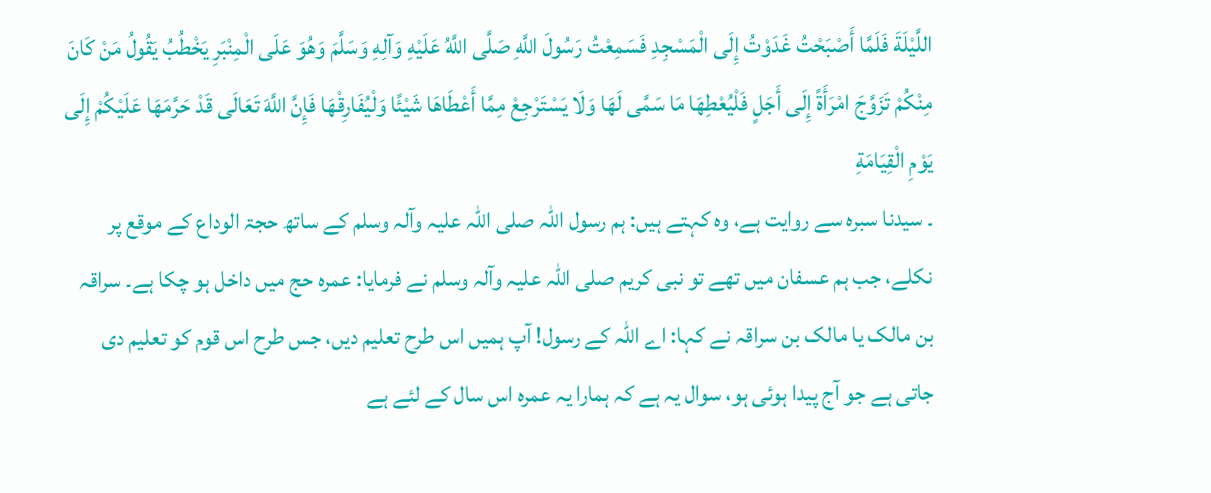اللَّيْلَةَ فَلَمَّا أَصْبَحْتُ غَدَوْتُ إِلَى الْمَسْجِدِ فَسَمِعْتُ رَسُولَ اللَّهِ صَلَّى اللَّهُ عَلَيْهِ وَآلِهِ وَسَلَّمَ وَهُوَ عَلَى الْمِنْبَرِ يَخْطُبُ يَقُولُ مَنْ كَانَ مِنْكُمْ تَزَوَّجَ امْرَأَةً إِلَى أَجَلٍ فَلْيُعْطِهَا مَا سَمَّى لَهَا وَلَا يَسْتَرْجِعْ مِمَّا أَعْطَاهَا شَيْئًا وَلْيُفَارِقْهَا فَإِنَّ اللَّهَ تَعَالَى قَدْ حَرَّمَهَا عَلَيْكُمْ إِلَى يَوْمِ الْقِيَامَةِ
۔ سیدنا سبرہ سے روایت ہے، وہ کہتے ہیں: ہم رسول اللہ صلی اللہ علیہ وآلہ وسلم کے ساتھ حجۃ الوداع کے موقع پر نکلے، جب ہم عسفان میں تھے تو نبی کریم صلی اللہ علیہ وآلہ وسلم نے فرمایا: عمرہ حج میں داخل ہو چکا ہے۔ سراقہ بن مالک یا مالک بن سراقہ نے کہا: اے اللہ کے رسول! آپ ہمیں اس طرح تعلیم دیں، جس طرح اس قوم کو تعلیم دی جاتی ہے جو آج پیدا ہوئی ہو، سوال یہ ہے کہ ہمارا یہ عمرہ اس سال کے لئے ہے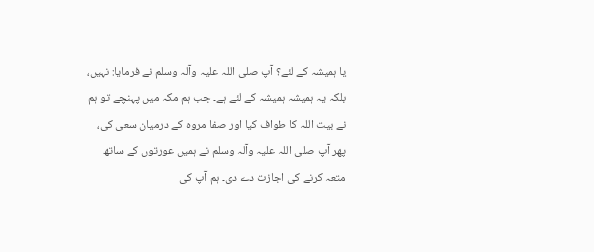یا ہمیشہ کے لئے؟ آپ صلی اللہ علیہ وآلہ وسلم نے فرمایا: نہیں، بلکہ یہ ہمیشہ ہمیشہ کے لئے ہے۔ جب ہم مکہ میں پہنچے تو ہم نے بیت اللہ کا طواف کیا اور صفا مروہ کے درمیان سعی کی، پھر آپ صلی اللہ علیہ وآلہ وسلم نے ہمیں عورتوں کے ساتھ متعہ کرنے کی اجازت دے دی۔ ہم آپ کی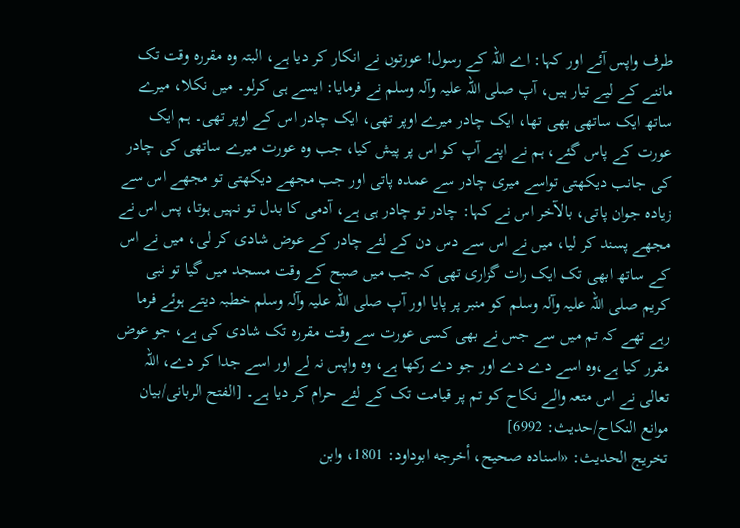طرف واپس آئے اور کہا: اے اللہ کے رسول! عورتوں نے انکار کر دیا ہے، البتہ وہ مقررہ وقت تک ماننے کے لیے تیار ہیں، آپ صلی اللہ علیہ وآلہ وسلم نے فرمایا: ایسے ہی کرلو۔ میں نکلا، میرے ساتھ ایک ساتھی بھی تھا، ایک چادر میرے اوپر تھی، ایک چادر اس کے اوپر تھی۔ ہم ایک عورت کے پاس گئے، ہم نے اپنے آپ کو اس پر پیش کیا، جب وہ عورت میرے ساتھی کی چادر کی جانب دیکھتی تواسے میری چادر سے عمدہ پاتی اور جب مجھے دیکھتی تو مجھے اس سے زیادہ جوان پاتی، بالآخر اس نے کہا: چادر تو چادر ہی ہے، آدمی کا بدل تو نہیں ہوتا، پس اس نے مجھے پسند کر لیا، میں نے اس سے دس دن کے لئے چادر کے عوض شادی کر لی، میں نے اس کے ساتھ ابھی تک ایک رات گزاری تھی کہ جب میں صبح کے وقت مسجد میں گیا تو نبی کریم صلی اللہ علیہ وآلہ وسلم کو منبر پر پایا اور آپ صلی اللہ علیہ وآلہ وسلم خطبہ دیتے ہوئے فرما رہے تھے کہ تم میں سے جس نے بھی کسی عورت سے وقت مقررہ تک شادی کی ہے، جو عوض مقرر کیا ہے،وہ اسے دے دے اور جو دے رکھا ہے، وہ واپس نہ لے اور اسے جدا کر دے، اللہ تعالی نے اس متعہ والے نکاح کو تم پر قیامت تک کے لئے حرام کر دیا ہے۔ [الفتح الربانی/بيان موانع النكاح/حدیث: 6992]
تخریج الحدیث: «اسناده صحيح، أخرجه ابوداود: 1801، وابن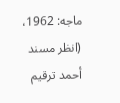ماجه: 1962، (انظر مسند أحمد ترقيم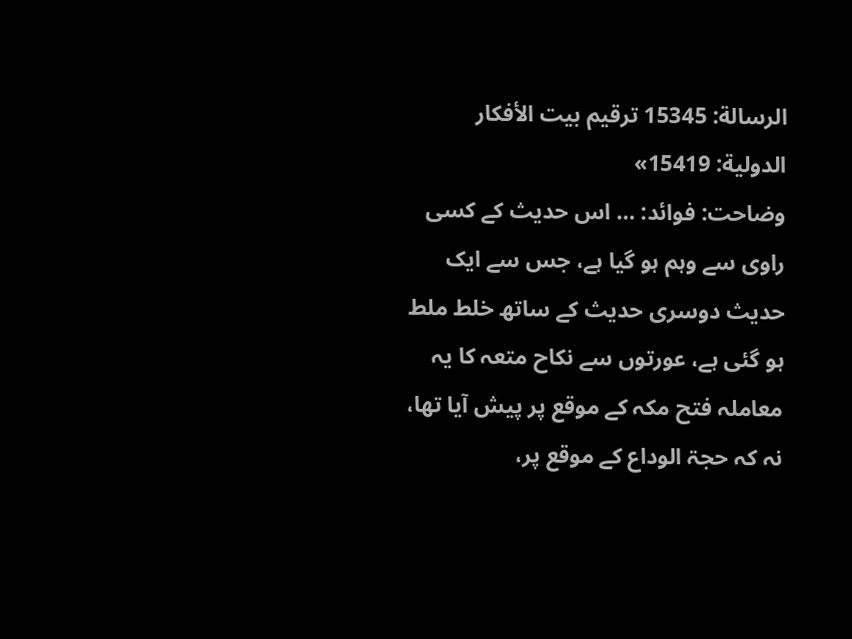الرسالة: 15345 ترقیم بيت الأفكار الدولية: 15419»
وضاحت: فوائد: … اس حدیث کے کسی راوی سے وہم ہو گیا ہے، جس سے ایک حدیث دوسری حدیث کے ساتھ خلط ملط ہو گئی ہے، عورتوں سے نکاح متعہ کا یہ معاملہ فتح مکہ کے موقع پر پیش آیا تھا، نہ کہ حجۃ الوداع کے موقع پر،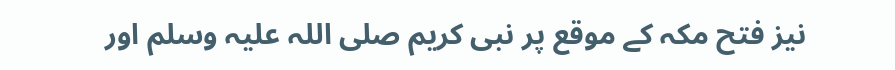نیز فتح مکہ کے موقع پر نبی کریم صلی اللہ علیہ وسلم اور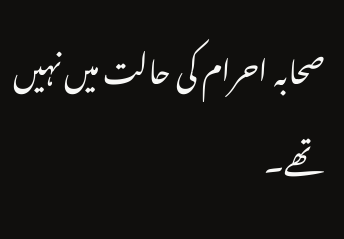صحابہ احرام کی حالت میں نہیں تھے۔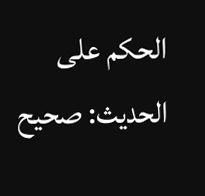الحكم على الحديث: صحیح